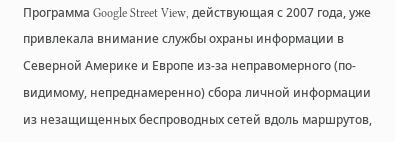Программа Google Street View, действующая с 2007 года, уже привлекала внимание службы охраны информации в Северной Америке и Европе из-за неправомерного (по-видимому, непреднамеренно) сбора личной информации из незащищенных беспроводных сетей вдоль маршрутов,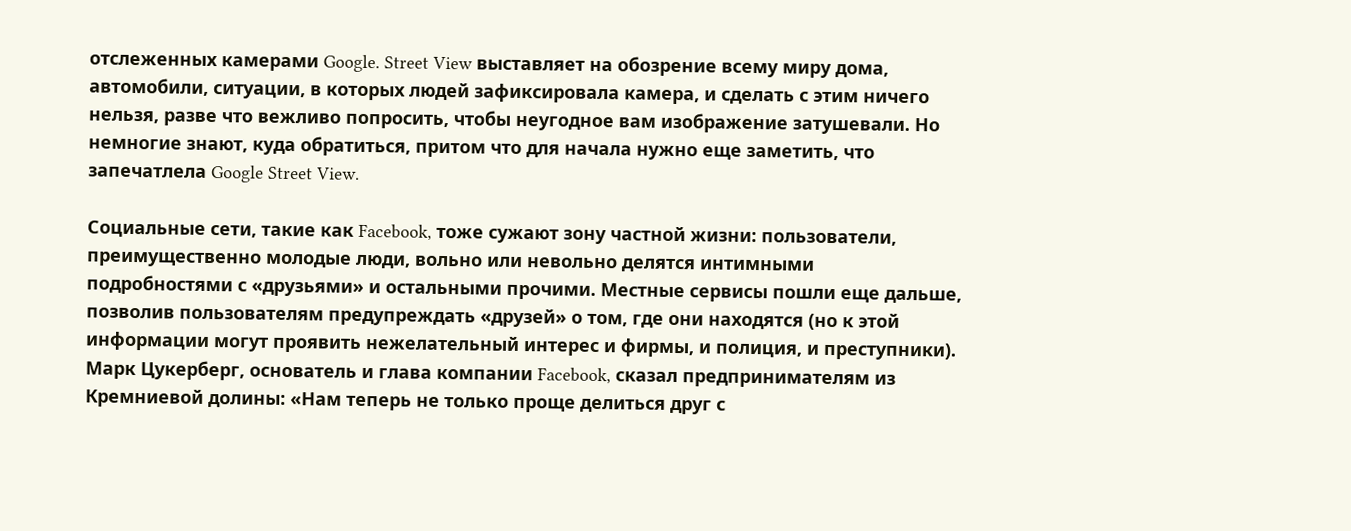отслеженных камерами Google. Street View выставляет на обозрение всему миру дома, автомобили, ситуации, в которых людей зафиксировала камера, и сделать с этим ничего нельзя, разве что вежливо попросить, чтобы неугодное вам изображение затушевали. Но немногие знают, куда обратиться, притом что для начала нужно еще заметить, что запечатлела Google Street View.

Социальные сети, такие как Facebook, тоже сужают зону частной жизни: пользователи, преимущественно молодые люди, вольно или невольно делятся интимными подробностями с «друзьями» и остальными прочими. Местные сервисы пошли еще дальше, позволив пользователям предупреждать «друзей» о том, где они находятся (но к этой информации могут проявить нежелательный интерес и фирмы, и полиция, и преступники). Марк Цукерберг, основатель и глава компании Facebook, сказал предпринимателям из Кремниевой долины: «Нам теперь не только проще делиться друг с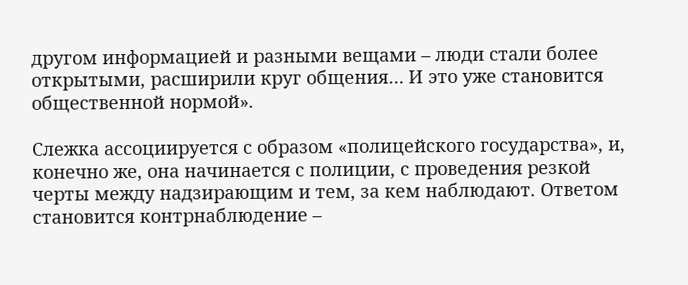другом информацией и разными вещами – люди стали более открытыми, расширили круг общения… И это уже становится общественной нормой».

Слежка ассоциируется с образом «полицейского государства», и, конечно же, она начинается с полиции, с проведения резкой черты между надзирающим и тем, за кем наблюдают. Ответом становится контрнаблюдение –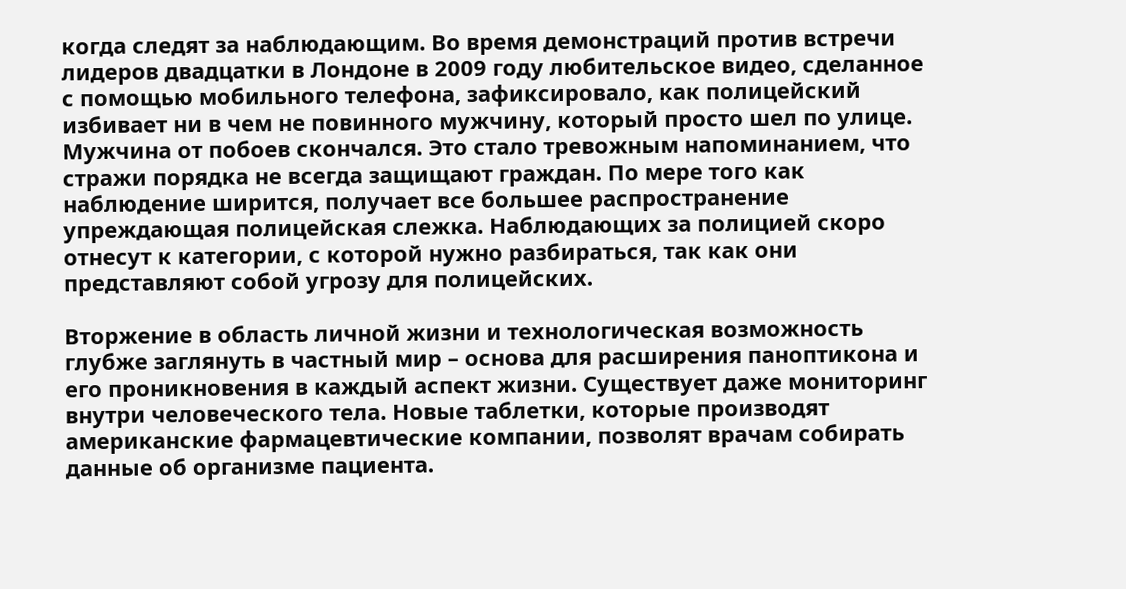когда следят за наблюдающим. Во время демонстраций против встречи лидеров двадцатки в Лондоне в 2009 году любительское видео, сделанное с помощью мобильного телефона, зафиксировало, как полицейский избивает ни в чем не повинного мужчину, который просто шел по улице. Мужчина от побоев скончался. Это стало тревожным напоминанием, что стражи порядка не всегда защищают граждан. По мере того как наблюдение ширится, получает все большее распространение упреждающая полицейская слежка. Наблюдающих за полицией скоро отнесут к категории, с которой нужно разбираться, так как они представляют собой угрозу для полицейских.

Вторжение в область личной жизни и технологическая возможность глубже заглянуть в частный мир – основа для расширения паноптикона и его проникновения в каждый аспект жизни. Существует даже мониторинг внутри человеческого тела. Новые таблетки, которые производят американские фармацевтические компании, позволят врачам собирать данные об организме пациента.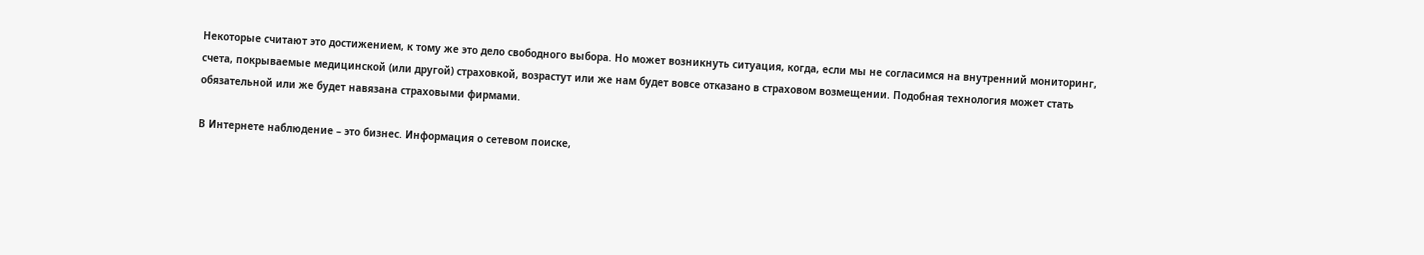Некоторые считают это достижением, к тому же это дело свободного выбора. Но может возникнуть ситуация, когда, если мы не согласимся на внутренний мониторинг, счета, покрываемые медицинской (или другой) страховкой, возрастут или же нам будет вовсе отказано в страховом возмещении. Подобная технология может стать обязательной или же будет навязана страховыми фирмами.

В Интернете наблюдение – это бизнес. Информация о сетевом поиске,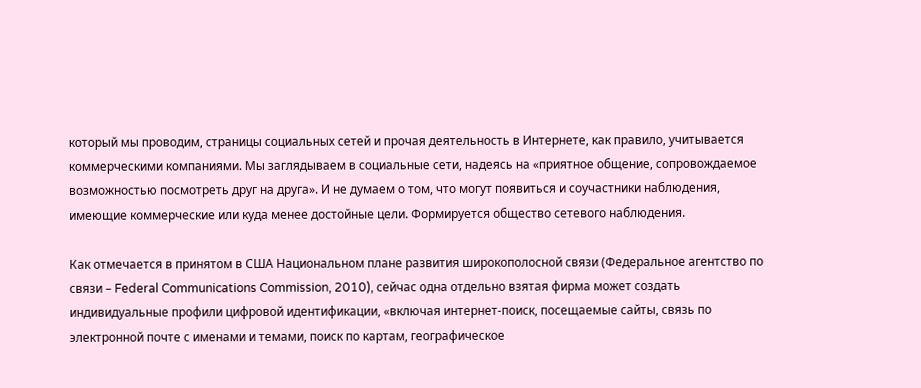который мы проводим, страницы социальных сетей и прочая деятельность в Интернете, как правило, учитывается коммерческими компаниями. Мы заглядываем в социальные сети, надеясь на «приятное общение, сопровождаемое возможностью посмотреть друг на друга». И не думаем о том, что могут появиться и соучастники наблюдения, имеющие коммерческие или куда менее достойные цели. Формируется общество сетевого наблюдения.

Как отмечается в принятом в США Национальном плане развития широкополосной связи (Федеральное агентство по связи – Federal Communications Commission, 2010), сейчас одна отдельно взятая фирма может создать индивидуальные профили цифровой идентификации, «включая интернет-поиск, посещаемые сайты, связь по электронной почте с именами и темами, поиск по картам, географическое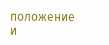положение и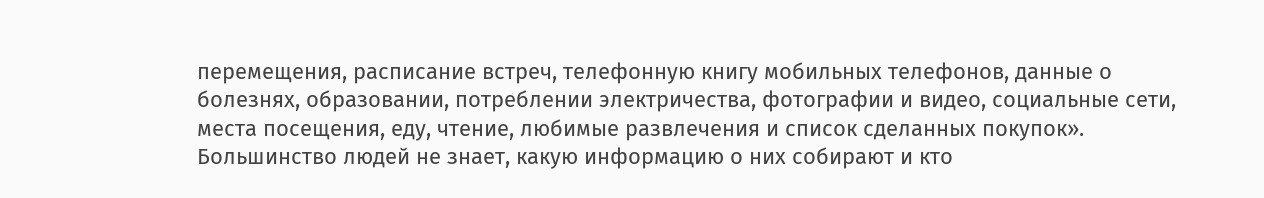перемещения, расписание встреч, телефонную книгу мобильных телефонов, данные о болезнях, образовании, потреблении электричества, фотографии и видео, социальные сети, места посещения, еду, чтение, любимые развлечения и список сделанных покупок». Большинство людей не знает, какую информацию о них собирают и кто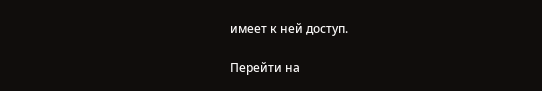имеет к ней доступ.

Перейти на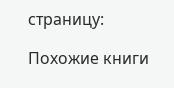страницу:

Похожие книги